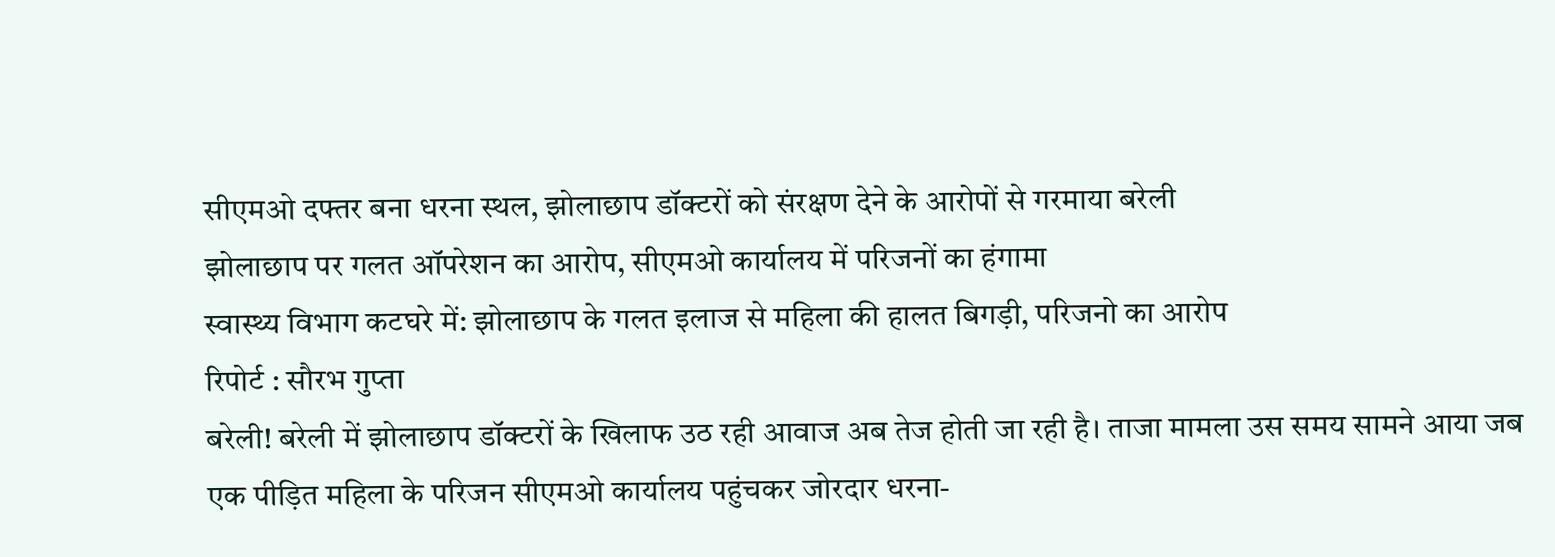सीएमओ दफ्तर बना धरना स्थल, झोलाछाप डॉक्टरों को संरक्षण देने के आरोपों से गरमाया बरेली
झोलाछाप पर गलत ऑपरेशन का आरोप, सीएमओ कार्यालय में परिजनों का हंगामा
स्वास्थ्य विभाग कटघरे में: झोलाछाप के गलत इलाज से महिला की हालत बिगड़ी, परिजनो का आरोप
रिपोर्ट : सौरभ गुप्ता
बरेली! बरेली में झोलाछाप डॉक्टरों के खिलाफ उठ रही आवाज अब तेज होती जा रही है। ताजा मामला उस समय सामने आया जब एक पीड़ित महिला के परिजन सीएमओ कार्यालय पहुंचकर जोरदार धरना-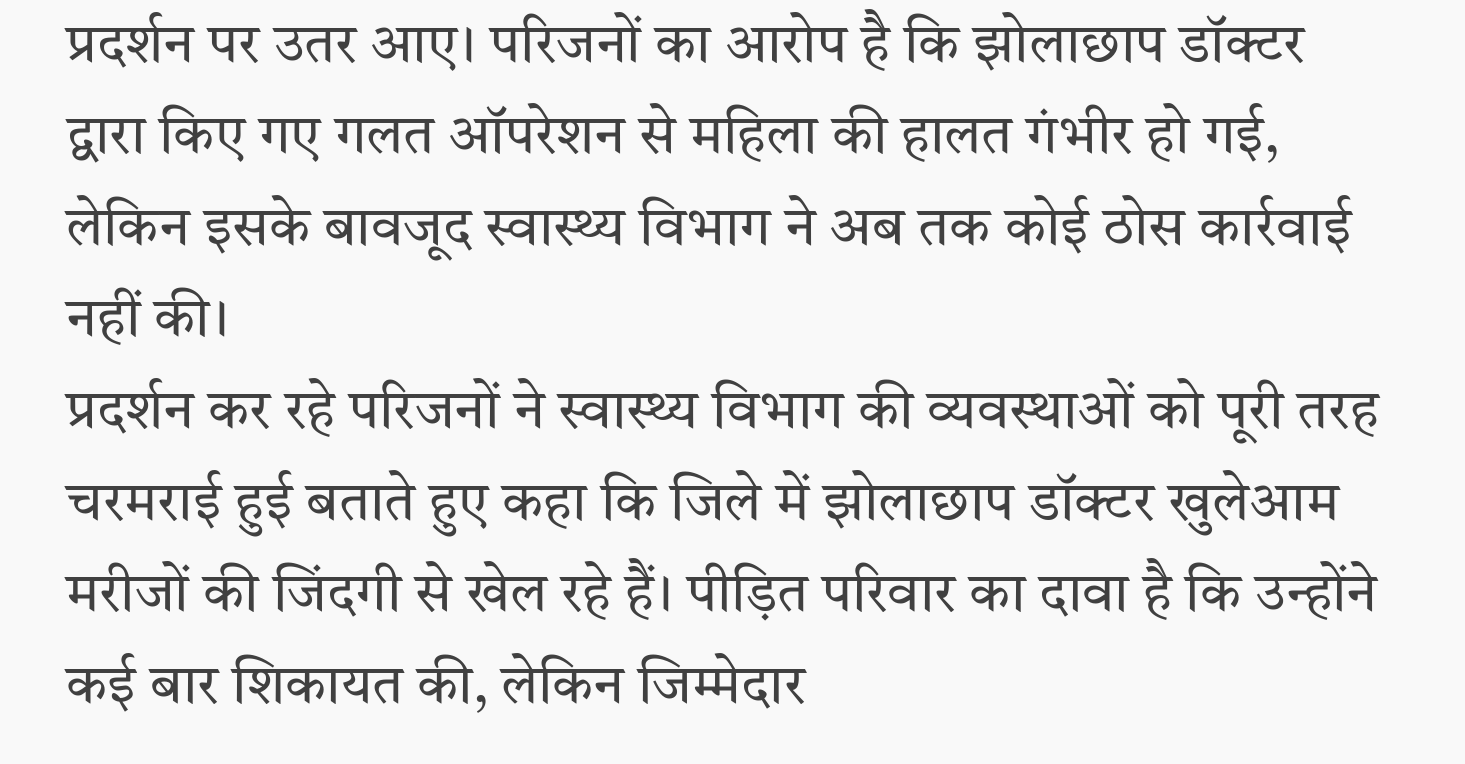प्रदर्शन पर उतर आए। परिजनों का आरोप है कि झोलाछाप डॉक्टर द्वारा किए गए गलत ऑपरेशन से महिला की हालत गंभीर हो गई, लेकिन इसके बावजूद स्वास्थ्य विभाग ने अब तक कोई ठोस कार्रवाई नहीं की।
प्रदर्शन कर रहे परिजनों ने स्वास्थ्य विभाग की व्यवस्थाओं को पूरी तरह चरमराई हुई बताते हुए कहा कि जिले में झोलाछाप डॉक्टर खुलेआम मरीजों की जिंदगी से खेल रहे हैं। पीड़ित परिवार का दावा है कि उन्होंने कई बार शिकायत की, लेकिन जिम्मेदार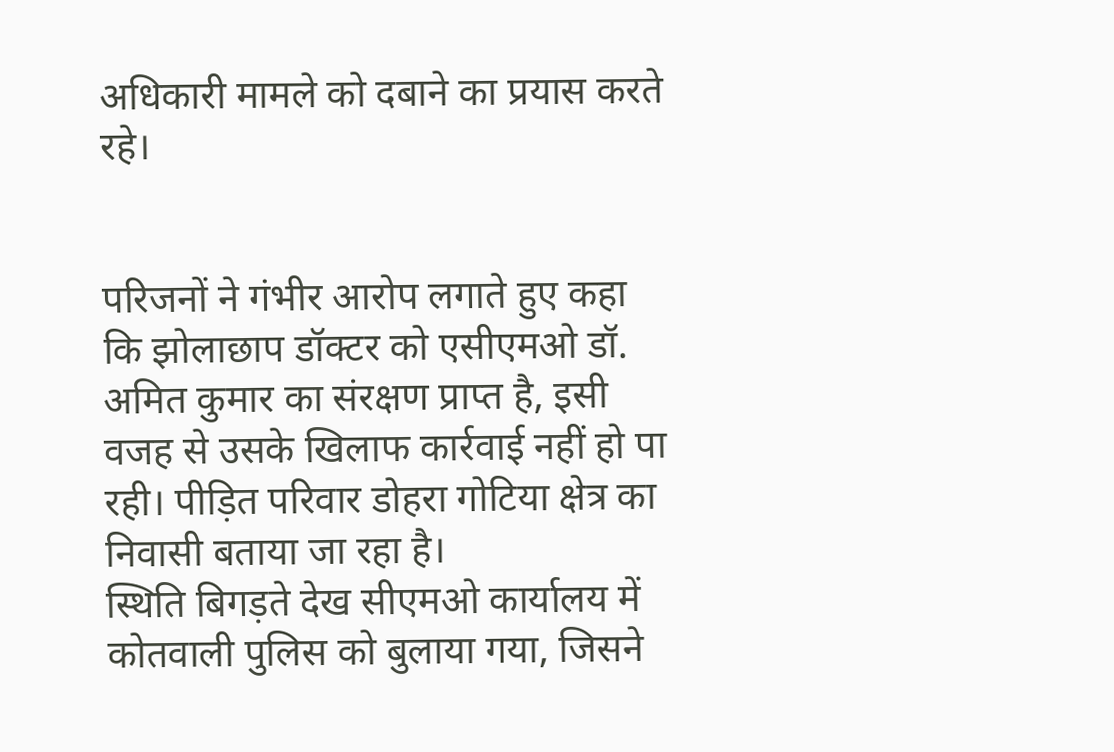अधिकारी मामले को दबाने का प्रयास करते रहे।


परिजनों ने गंभीर आरोप लगाते हुए कहा कि झोलाछाप डॉक्टर को एसीएमओ डॉ. अमित कुमार का संरक्षण प्राप्त है, इसी वजह से उसके खिलाफ कार्रवाई नहीं हो पा रही। पीड़ित परिवार डोहरा गोटिया क्षेत्र का निवासी बताया जा रहा है।
स्थिति बिगड़ते देख सीएमओ कार्यालय में कोतवाली पुलिस को बुलाया गया, जिसने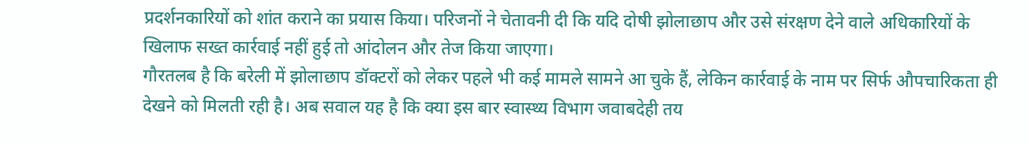प्रदर्शनकारियों को शांत कराने का प्रयास किया। परिजनों ने चेतावनी दी कि यदि दोषी झोलाछाप और उसे संरक्षण देने वाले अधिकारियों के खिलाफ सख्त कार्रवाई नहीं हुई तो आंदोलन और तेज किया जाएगा।
गौरतलब है कि बरेली में झोलाछाप डॉक्टरों को लेकर पहले भी कई मामले सामने आ चुके हैं, लेकिन कार्रवाई के नाम पर सिर्फ औपचारिकता ही देखने को मिलती रही है। अब सवाल यह है कि क्या इस बार स्वास्थ्य विभाग जवाबदेही तय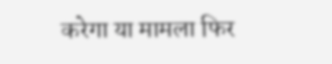करेगा या मामला फिर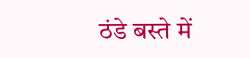ठंडे बस्ते में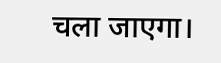चला जाएगा।